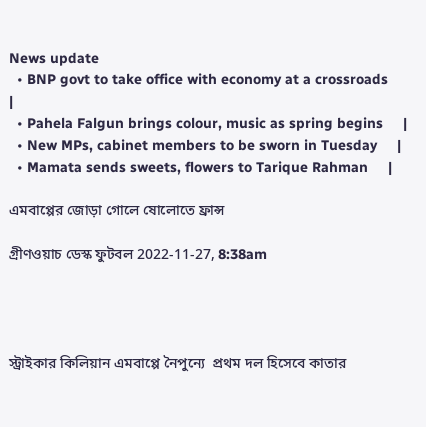News update
  • BNP govt to take office with economy at a crossroads     |
  • Pahela Falgun brings colour, music as spring begins     |
  • New MPs, cabinet members to be sworn in Tuesday     |
  • Mamata sends sweets, flowers to Tarique Rahman     |

এমবাপ্পের জোড়া গোলে ষোলোতে ফ্রান্স

গ্রীণওয়াচ ডেস্ক ফুটবল 2022-11-27, 8:38am




স্ট্রাইকার কিলিয়ান এমবাপ্পে নৈপুন্যে  প্রথম দল হিসেবে কাতার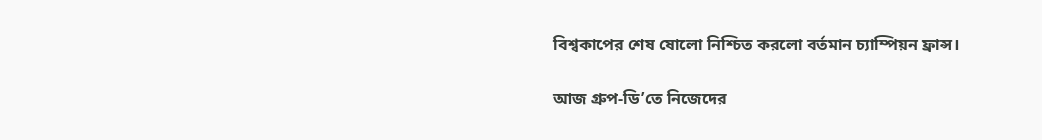বিশ্বকাপের শেষ ষোলো নিশ্চিত করলো বর্তমান চ্যাম্পিয়ন ফ্রান্স।

আজ গ্রুপ-ডি’তে নিজেদের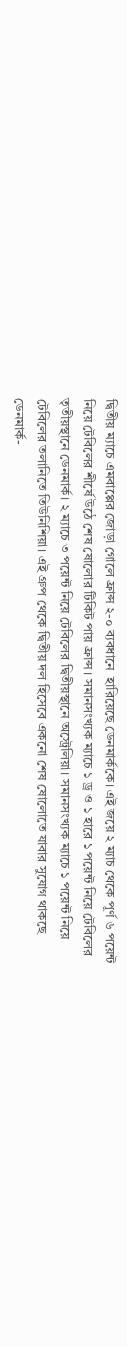দ্বিতীয় ম্যাচে এমবাপ্পের জোড়া গোলে ফ্রান্স ২-০ ব্যবধানে  হারিয়েছে ডেনমার্ককে। এই জয়ে ২ ম্যাচ থেকে পূর্ণ ৬ পয়েন্ট নিয়ে টেবিলের শীর্ষে উঠে শেষ ষোলোর টিকিট পায় ফ্রান্স। সমানসংখ্যক ম্যাচে ১ ড্র ও ১ হারে ১ পয়েন্ট নিয়ে টেবিলের তৃতীয়স্থানে ডেনমার্ক। ২ ম্যাচে ৩ পয়েন্ট নিয়ে টেবিলের দ্বিতীয়স্থানে অস্ট্রেলিয়া। সমানসংখ্যক ম্যাচে ১ পয়েন্ট নিয়ে টেবিলের তলানিতে তিউনিশিয়া। এই গ্রুপ থেকে দ্বিতীয় দল হিসেবে একনো শেষ ষোলোতে যাবার সুযোগ থাকছে ডেনমার্ক-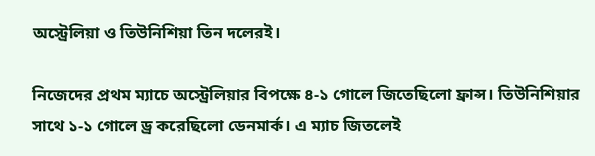অস্ট্রেলিয়া ও তিউনিশিয়া তিন দলেরই।

নিজেদের প্রথম ম্যাচে অস্ট্রেলিয়ার বিপক্ষে ৪-১ গোলে জিতেছিলো ফ্রান্স। তিউনিশিয়ার সাথে ১-১ গোলে ড্র করেছিলো ডেনমার্ক। এ ম্যাচ জিতলেই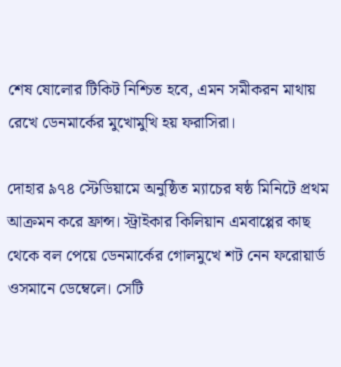শেষ ষোলোর টিকিট নিশ্চিত হবে, এমন সমীকরন মাথায় রেখে ডেনমার্কের মুখোমুখি হয় ফরাসিরা।

দোহার ৯৭৪ স্টেডিয়ামে অনুষ্ঠিত ম্যাচের ষষ্ঠ মিনিটে প্রথম আক্রমন করে ফ্রান্স। স্ট্রাইকার কিলিয়ান এমবাপ্পের কাছ থেকে বল পেয়ে ডেনমার্কের গোলমুখে শট নেন ফরোয়ার্ড  ওসমানে ডেম্বেলে। সেটি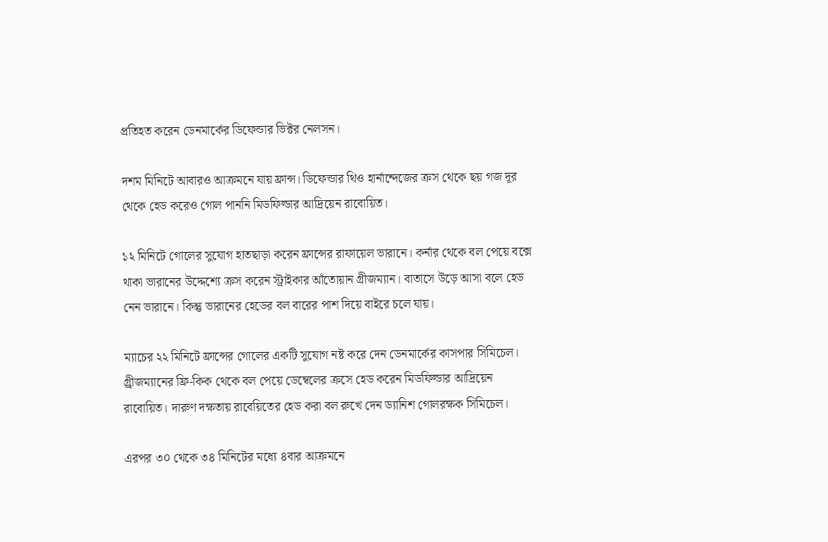প্রতিহত করেন ডেনমার্কের ডিফেন্ডার ভিক্টর নেলসন।

দশম মিনিটে আবারও আক্রমনে যায় ফ্রান্স। ডিফেন্ডার থিও হার্নান্দেজের ক্রস থেকে ছয় গজ দূর থেকে হেড করেও গোল পাননি মিডফিল্ডার আদ্রিয়েন রাবোয়িত।

১২ মিনিটে গোলের সুযোগ হাতছাড়া করেন ফ্রান্সের রাফায়েল ভারানে। কর্নার থেকে বল পেয়ে বক্সে থাকা ভারানের উদ্দেশ্যে ক্রস করেন স্ট্রাইকার আঁতোয়ান গ্রীজম্যান। বাতাসে উড়ে আসা বলে হেড নেন ভারানে। কিন্তু ভারানের হেডের বল বারের পাশ দিয়ে বাইরে চলে যায়।

ম্যাচের ২২ মিনিটে ফ্রান্সের গোলের একটি সুযোগ নষ্ট করে দেন ডেনমার্কের কাসপার সিমিচেল। গ্র্রীজম্যানের ফ্রি-কিক থেকে বল পেয়ে ডেম্বেলের ক্রসে হেড করেন মিডফিল্ডার আদ্রিয়েন রাবোয়িত। দারুণ দক্ষতায় রাবেয়িতের হেড করা বল রুখে দেন ড্যানিশ গোলরক্ষক সিমিচেল।

এরপর ৩০ থেকে ৩৪ মিনিটের মধ্যে ৪বার আক্রমনে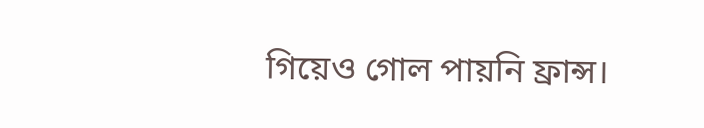গিয়েও গোল পায়নি ফ্রান্স।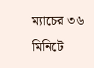ম্যাচের ৩৬ মিনিটে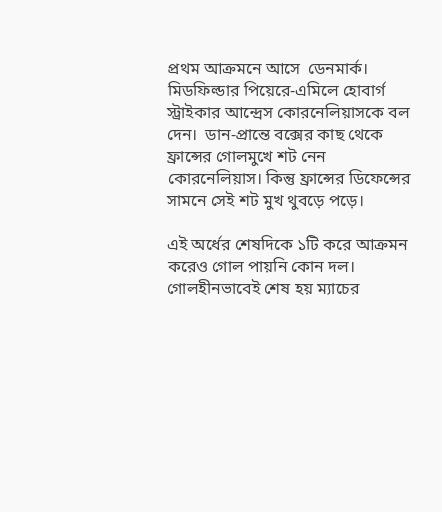প্রথম আক্রমনে আসে  ডেনমার্ক। মিডফিল্ডার পিয়েরে-এমিলে হোবার্গ স্ট্রাইকার আন্দ্রেস কোরনেলিয়াসকে বল দেন।  ডান-প্রান্তে বক্সের কাছ থেকে ফ্রান্সের গোলমুখে শট নেন কোরনেলিয়াস। কিন্তু ফ্রান্সের ডিফেন্সের সামনে সেই শট মুখ থুবড়ে পড়ে।

এই অর্ধের শেষদিকে ১টি করে আক্রমন করেও গোল পায়নি কোন দল। গোলহীনভাবেই শেষ হয় ম্যাচের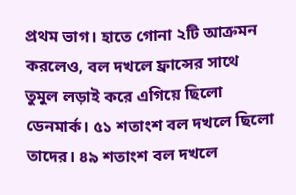প্রথম ভাগ। হাতে গোনা ২টি আক্রমন করলেও, বল দখলে ফ্রান্সের সাথে তুমুল লড়াই করে এগিয়ে ছিলো ডেনমার্ক। ৫১ শতাংশ বল দখলে ছিলো তাদের। ৪৯ শতাংশ বল দখলে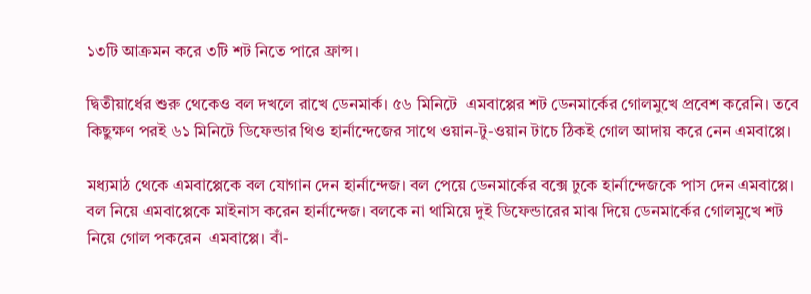১৩টি আক্রমন করে ৩টি শট নিতে পারে ফ্রান্স।

দ্বিতীয়ার্ধের শুরু থেকেও বল দখলে রাখে ডেনমার্ক। ৫৬ মিনিটে  এমবাপ্পের শট ডেনমার্কের গোলমুখে প্রবেশ করেনি। তবে কিছুক্ষণ পরই ৬১ মিনিটে ডিফেন্ডার থিও হার্নান্দেজের সাথে ওয়ান-টু-ওয়ান টাচে ঠিকই গোল আদায় করে নেন এমবাপ্পে।

মধ্যমাঠ থেকে এমবাপ্পেকে বল যোগান দেন হার্নান্দেজ। বল পেয়ে ডেনমার্কের বক্সে ঢুকে হার্নান্দেজকে পাস দেন এমবাপ্পে। বল নিয়ে এমবাপ্পেকে মাইনাস করেন হার্নান্দেজ। বলকে না থামিয়ে দুই ডিফেন্ডারের মাঝ দিয়ে ডেনমার্কের গোলমুখে শট নিয়ে গোল পকরেন  এমবাপ্পে। বাঁ-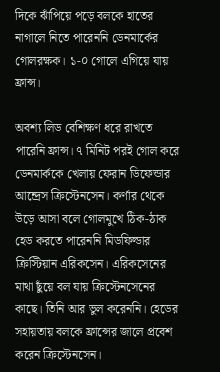দিকে ঝাঁপিয়ে পড়ে বলকে হাতের নাগালে নিতে পারেননি ডেনমার্কের গোলরক্ষক। ১-০ গোলে এগিয়ে যায় ফ্রান্স।

অবশ্য লিড বেশিক্ষণ ধরে রাখতে পারেনি ফ্রান্স। ৭ মিনিট পরই গোল করে ডেনমার্ককে খেলায় ফেরান ডিফেন্ডার আন্দ্রেস ক্রিস্টেনসেন। কর্ণার থেকে উড়ে আসা বলে গোলমুখে ঠিক-ঠাক হেড করতে পারেননি মিডফিল্ডার ক্রিস্টিয়ান এরিকসেন। এরিকসেনের মাথা ছুঁয়ে বল যায় ক্রিস্টেনসেনের কাছে। তিনি আর ভুল করেননি। হেডের সহায়তায় বলকে ফ্রান্সের জালে প্রবেশ করেন ক্রিস্টেনসেন।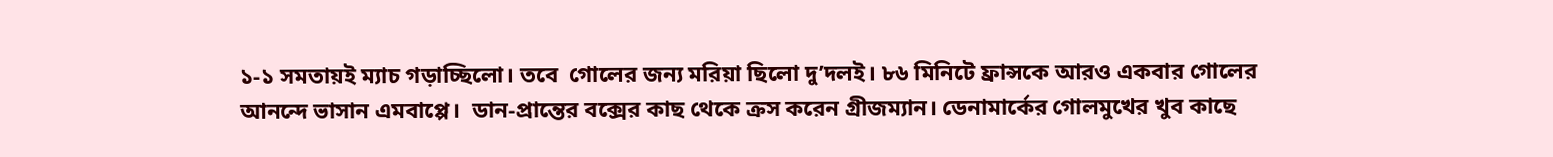১-১ সমতায়ই ম্যাচ গড়াচ্ছিলো। তবে  গোলের জন্য মরিয়া ছিলো দু’দলই। ৮৬ মিনিটে ফ্রান্সকে আরও একবার গোলের আনন্দে ভাসান এমবাপ্পে।  ডান-প্রান্তের বক্সের কাছ থেকে ক্রস করেন গ্রীজম্যান। ডেনামার্কের গোলমুখের খুব কাছে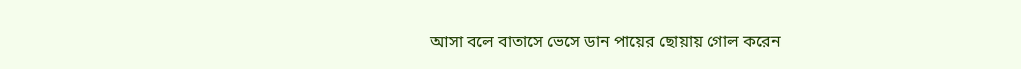আসা বলে বাতাসে ভেসে ডান পায়ের ছোয়ায় গোল করেন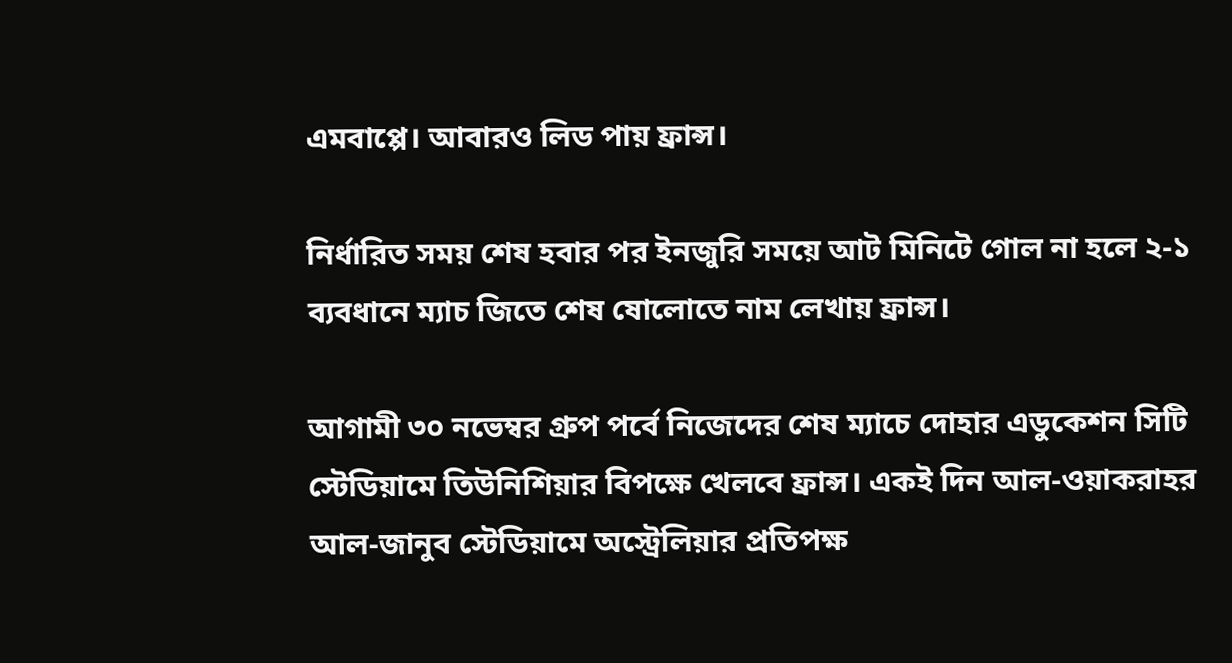এমবাপ্পে। আবারও লিড পায় ফ্রান্স।

নির্ধারিত সময় শেষ হবার পর ইনজুরি সময়ে আট মিনিটে গোল না হলে ২-১ ব্যবধানে ম্যাচ জিতে শেষ ষোলোতে নাম লেখায় ফ্রান্স।

আগামী ৩০ নভেম্বর গ্রুপ পর্বে নিজেদের শেষ ম্যাচে দোহার এডুকেশন সিটি স্টেডিয়ামে তিউনিশিয়ার বিপক্ষে খেলবে ফ্রান্স। একই দিন আল-ওয়াকরাহর আল-জানুব স্টেডিয়ামে অস্ট্রেলিয়ার প্রতিপক্ষ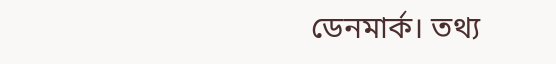ডেনমার্ক। তথ্য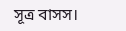সূত্র বাসস।